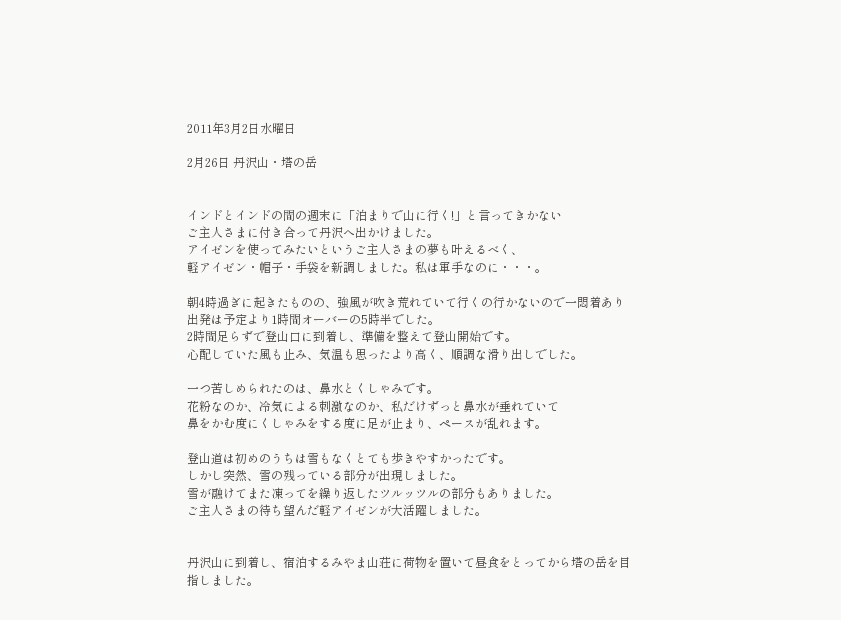2011年3月2日水曜日

2月26日 丹沢山・塔の岳


インドとインドの間の週末に「泊まりで山に行く!」と言ってきかない
ご主人さまに付き合って丹沢へ出かけました。
アイゼンを使ってみたいというご主人さまの夢も叶えるべく、
軽アイゼン・帽子・手袋を新調しました。私は軍手なのに・・・。

朝4時過ぎに起きたものの、強風が吹き荒れていて行くの行かないので一悶着あり
出発は予定より1時間オーバーの5時半でした。
2時間足らずで登山口に到着し、準備を整えて登山開始です。
心配していた風も止み、気温も思ったより高く、順調な滑り出しでした。

一つ苦しめられたのは、鼻水とくしゃみです。
花粉なのか、冷気による刺激なのか、私だけずっと鼻水が垂れていて
鼻をかむ度にくしゃみをする度に足が止まり、ペースが乱れます。

登山道は初めのうちは雪もなくとても歩きやすかったです。
しかし突然、雪の残っている部分が出現しました。
雪が融けてまた凍ってを繰り返したツルッツルの部分もありました。
ご主人さまの待ち望んだ軽アイゼンが大活躍しました。


丹沢山に到着し、宿泊するみやま山荘に荷物を置いて昼食をとってから塔の岳を目指しました。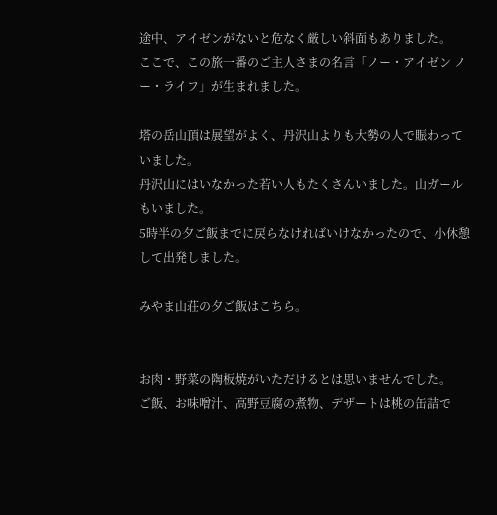途中、アイゼンがないと危なく厳しい斜面もありました。
ここで、この旅一番のご主人さまの名言「ノー・アイゼン ノー・ライフ」が生まれました。

塔の岳山頂は展望がよく、丹沢山よりも大勢の人で賑わっていました。
丹沢山にはいなかった若い人もたくさんいました。山ガールもいました。
5時半の夕ご飯までに戻らなければいけなかったので、小休憩して出発しました。

みやま山荘の夕ご飯はこちら。


お肉・野菜の陶板焼がいただけるとは思いませんでした。
ご飯、お味噌汁、高野豆腐の煮物、デザートは桃の缶詰で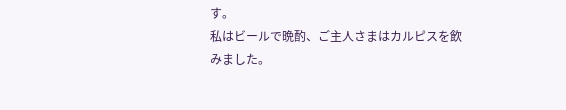す。
私はビールで晩酌、ご主人さまはカルピスを飲みました。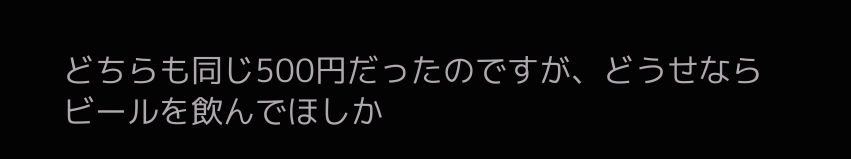どちらも同じ500円だったのですが、どうせならビールを飲んでほしか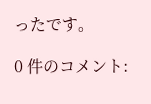ったです。

0 件のコメント: